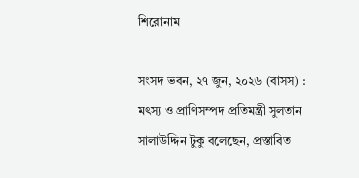শিরোনাম

সংসদ ভবন, ২৭ জুন, ২০২৬ (বাসস) : মৎস্য ও প্রাণিসম্পদ প্রতিমন্ত্রী সুলতান সালাউদ্দিন টুকু বলেছেন, প্রস্তাবিত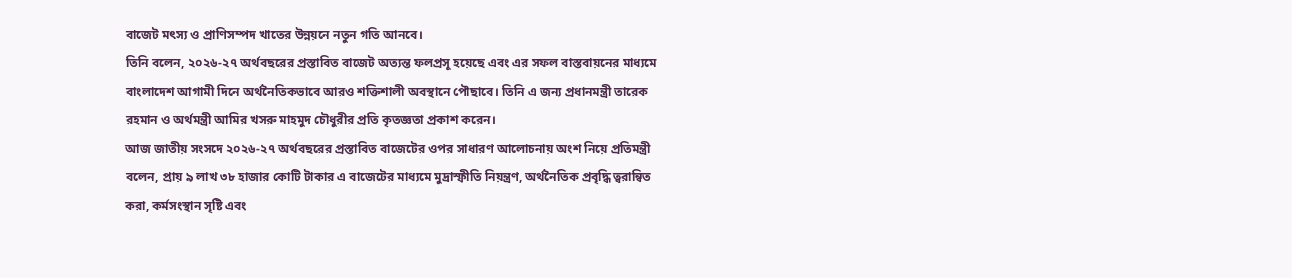বাজেট মৎস্য ও প্রাণিসম্পদ খাতের উন্নয়নে নতুন গতি আনবে।
তিনি বলেন, ২০২৬-২৭ অর্থবছরের প্রস্তাবিত বাজেট অত্যন্ত ফলপ্রসূ হয়েছে এবং এর সফল বাস্তবায়নের মাধ্যমে বাংলাদেশ আগামী দিনে অর্থনৈতিকভাবে আরও শক্তিশালী অবস্থানে পৌছাবে। তিনি এ জন্য প্রধানমন্ত্রী তারেক রহমান ও অর্থমন্ত্রী আমির খসরু মাহমুদ চৌধুরীর প্রতি কৃতজ্ঞতা প্রকাশ করেন।
আজ জাতীয় সংসদে ২০২৬-২৭ অর্থবছরের প্রস্তাবিত বাজেটের ওপর সাধারণ আলোচনায় অংশ নিয়ে প্রতিমন্ত্রী বলেন, প্রায় ৯ লাখ ৩৮ হাজার কোটি টাকার এ বাজেটের মাধ্যমে মুদ্রাস্ফীতি নিয়ন্ত্রণ, অর্থনৈতিক প্রবৃদ্ধি ত্বরান্বিত করা, কর্মসংস্থান সৃষ্টি এবং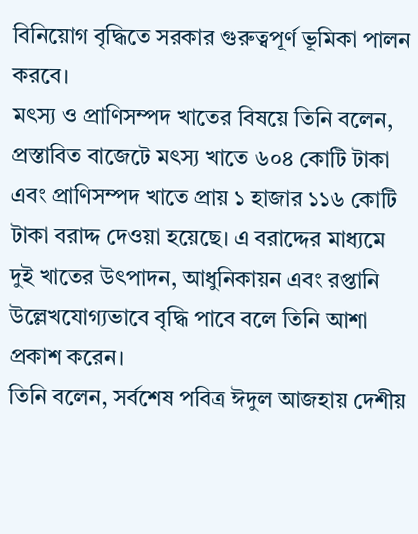বিনিয়োগ বৃদ্ধিতে সরকার গুরুত্বপূর্ণ ভূমিকা পালন করবে।
মৎস্য ও প্রাণিসম্পদ খাতের বিষয়ে তিনি বলেন, প্রস্তাবিত বাজেটে মৎস্য খাতে ৬০৪ কোটি টাকা এবং প্রাণিসম্পদ খাতে প্রায় ১ হাজার ১১৬ কোটি টাকা বরাদ্দ দেওয়া হয়েছে। এ বরাদ্দের মাধ্যমে দুই খাতের উৎপাদন, আধুনিকায়ন এবং রপ্তানি উল্লেখযোগ্যভাবে বৃদ্ধি পাবে বলে তিনি আশা প্রকাশ করেন।
তিনি বলেন, সর্বশেষ পবিত্র ঈদুল আজহায় দেশীয়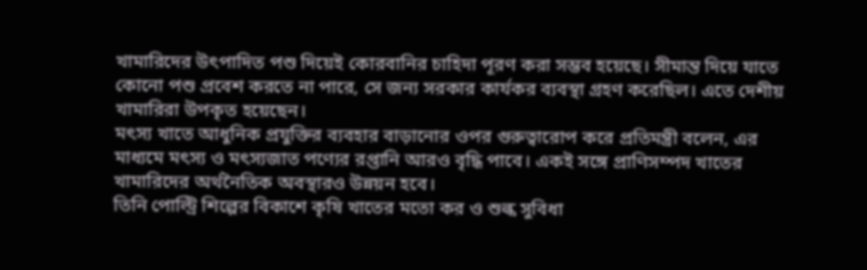খামারিদের উৎপাদিত পশু দিয়েই কোরবানির চাহিদা পূরণ করা সম্ভব হয়েছে। সীমান্ত দিয়ে যাতে কোনো পশু প্রবেশ করতে না পারে, সে জন্য সরকার কার্যকর ব্যবস্থা গ্রহণ করেছিল। এতে দেশীয় খামারিরা উপকৃত হয়েছেন।
মৎস্য খাতে আধুনিক প্রযুক্তির ব্যবহার বাড়ানোর ওপর গুরুত্বারোপ করে প্রতিমন্ত্রী বলেন, এর মাধ্যমে মৎস্য ও মৎস্যজাত পণ্যের রপ্তানি আরও বৃদ্ধি পাবে। একই সঙ্গে প্রাণিসম্পদ খাতের খামারিদের অর্থনৈতিক অবস্থারও উন্নয়ন হবে।
তিনি পোল্ট্রি শিল্পের বিকাশে কৃষি খাতের মতো কর ও শুল্ক সুবিধা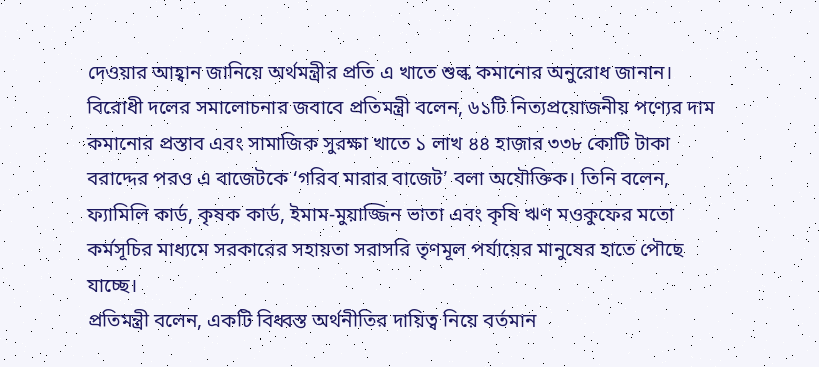দেওয়ার আহ্বান জানিয়ে অর্থমন্ত্রীর প্রতি এ খাতে শুল্ক কমানোর অনুরোধ জানান।
বিরোধী দলের সমালোচনার জবাবে প্রতিমন্ত্রী বলেন, ৬১টি নিত্যপ্রয়োজনীয় পণ্যের দাম কমানোর প্রস্তাব এবং সামাজিক সুরক্ষা খাতে ১ লাখ ৪৪ হাজার ৩৩৮ কোটি টাকা বরাদ্দের পরও এ বাজেটকে ‘গরিব মারার বাজেট’ বলা অযৌক্তিক। তিনি বলেন, ফ্যামিলি কার্ড, কৃষক কার্ড, ইমাম-মুয়াজ্জিন ভাতা এবং কৃষি ঋণ মওকুফের মতো কর্মসূচির মাধ্যমে সরকারের সহায়তা সরাসরি তৃণমূল পর্যায়ের মানুষের হাতে পৌছে যাচ্ছে।
প্রতিমন্ত্রী বলেন, একটি বিধ্বস্ত অর্থনীতির দায়িত্ব নিয়ে বর্তমান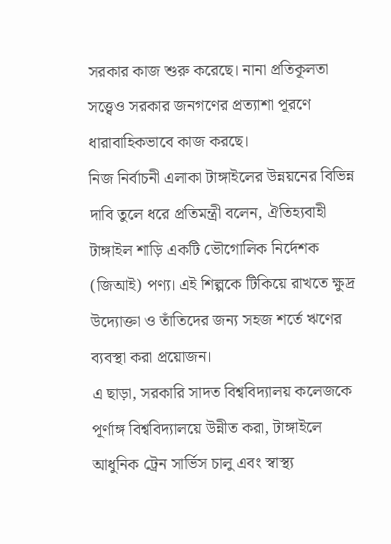সরকার কাজ শুরু করেছে। নানা প্রতিকূলতা সত্ত্বেও সরকার জনগণের প্রত্যাশা পূরণে ধারাবাহিকভাবে কাজ করছে।
নিজ নির্বাচনী এলাকা টাঙ্গাইলের উন্নয়নের বিভিন্ন দাবি তুলে ধরে প্রতিমন্ত্রী বলেন, ঐতিহ্যবাহী টাঙ্গাইল শাড়ি একটি ভৌগোলিক নির্দেশক (জিআই) পণ্য। এই শিল্পকে টিকিয়ে রাখতে ক্ষুদ্র উদ্যোক্তা ও তাঁতিদের জন্য সহজ শর্তে ঋণের ব্যবস্থা করা প্রয়োজন।
এ ছাড়া, সরকারি সাদত বিশ্ববিদ্যালয় কলেজকে পূর্ণাঙ্গ বিশ্ববিদ্যালয়ে উন্নীত করা, টাঙ্গাইলে আধুনিক ট্রেন সার্ভিস চালু এবং স্বাস্থ্য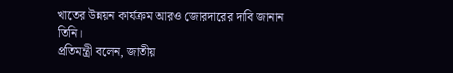খাতের উন্নয়ন কার্যক্রম আরও জোরদারের দাবি জানান তিনি।
প্রতিমন্ত্রী বলেন, জাতীয়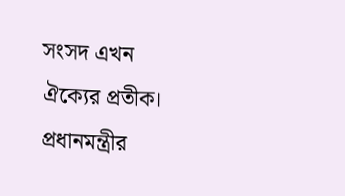সংসদ এখন ঐক্যের প্রতীক। প্রধানমন্ত্রীর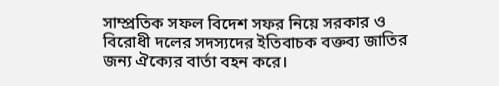সাম্প্রতিক সফল বিদেশ সফর নিয়ে সরকার ও বিরোধী দলের সদস্যদের ইতিবাচক বক্তব্য জাতির জন্য ঐক্যের বার্তা বহন করে।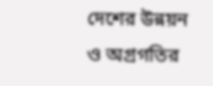দেশের উন্নয়ন ও অগ্রগতির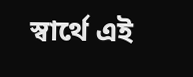স্বার্থে এই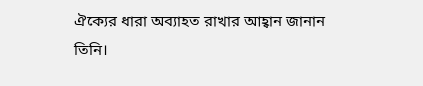ঐক্যের ধারা অব্যাহত রাখার আহ্বান জানান তিনি।